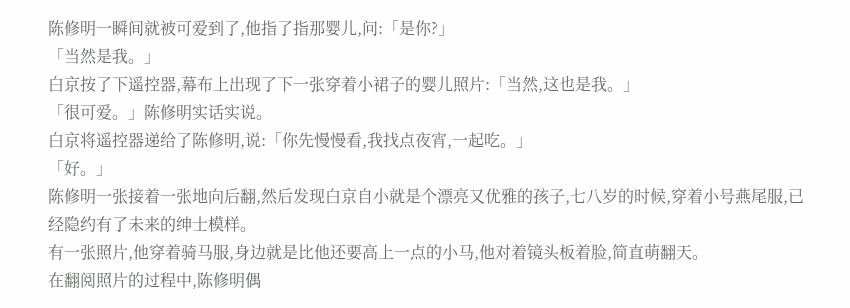陈修明一瞬间就被可爱到了,他指了指那婴儿,问:「是你?」
「当然是我。」
白京按了下遥控器,幕布上出现了下一张穿着小裙子的婴儿照片:「当然,这也是我。」
「很可爱。」陈修明实话实说。
白京将遥控器递给了陈修明,说:「你先慢慢看,我找点夜宵,一起吃。」
「好。」
陈修明一张接着一张地向后翻,然后发现白京自小就是个漂亮又优雅的孩子,七八岁的时候,穿着小号燕尾服,已经隐约有了未来的绅士模样。
有一张照片,他穿着骑马服,身边就是比他还要高上一点的小马,他对着镜头板着脸,简直萌翻天。
在翻阅照片的过程中,陈修明偶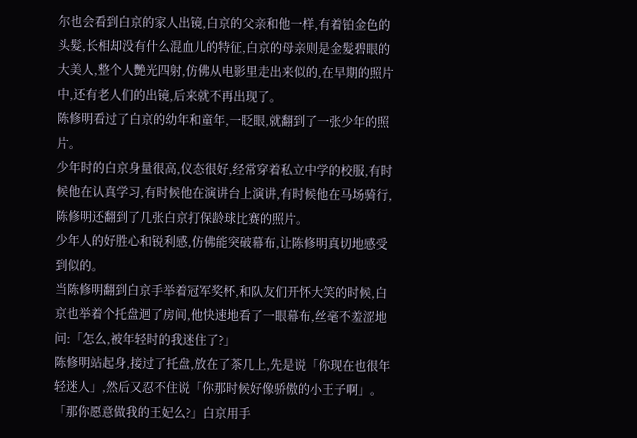尔也会看到白京的家人出镜,白京的父亲和他一样,有着铂金色的头髮,长相却没有什么混血儿的特征,白京的母亲则是金髮碧眼的大美人,整个人艷光四射,仿佛从电影里走出来似的,在早期的照片中,还有老人们的出镜,后来就不再出现了。
陈修明看过了白京的幼年和童年,一眨眼,就翻到了一张少年的照片。
少年时的白京身量很高,仪态很好,经常穿着私立中学的校服,有时候他在认真学习,有时候他在演讲台上演讲,有时候他在马场骑行,陈修明还翻到了几张白京打保龄球比赛的照片。
少年人的好胜心和锐利感,仿佛能突破幕布,让陈修明真切地感受到似的。
当陈修明翻到白京手举着冠军奖杯,和队友们开怀大笑的时候,白京也举着个托盘迴了房间,他快速地看了一眼幕布,丝毫不羞涩地问:「怎么,被年轻时的我迷住了?」
陈修明站起身,接过了托盘,放在了茶几上,先是说「你现在也很年轻迷人」,然后又忍不住说「你那时候好像骄傲的小王子啊」。
「那你愿意做我的王妃么?」白京用手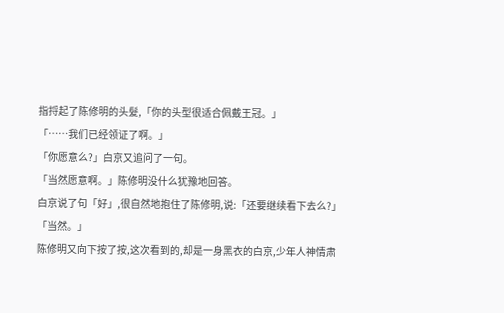指捋起了陈修明的头髮,「你的头型很适合佩戴王冠。」
「……我们已经领证了啊。」
「你愿意么?」白京又追问了一句。
「当然愿意啊。」陈修明没什么犹豫地回答。
白京说了句「好」,很自然地抱住了陈修明,说:「还要继续看下去么?」
「当然。」
陈修明又向下按了按,这次看到的,却是一身黑衣的白京,少年人神情肃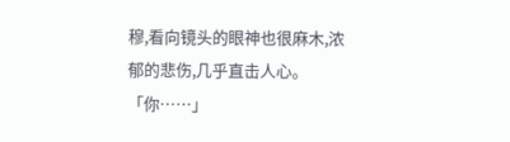穆,看向镜头的眼神也很麻木,浓郁的悲伤,几乎直击人心。
「你……」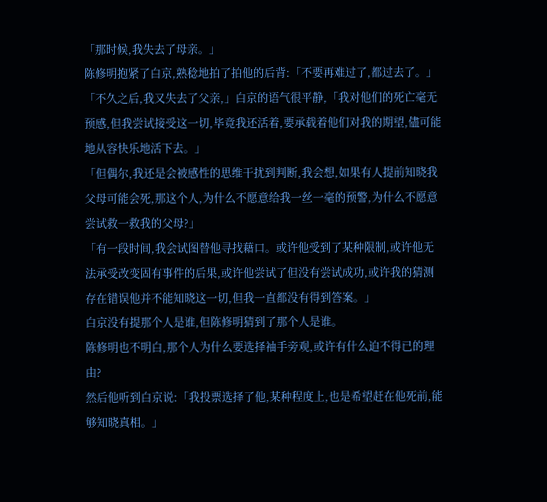「那时候,我失去了母亲。」
陈修明抱紧了白京,熟稔地拍了拍他的后背:「不要再难过了,都过去了。」
「不久之后,我又失去了父亲,」白京的语气很平静,「我对他们的死亡毫无预感,但我尝试接受这一切,毕竟我还活着,要承载着他们对我的期望,儘可能地从容快乐地活下去。」
「但偶尔,我还是会被感性的思维干扰到判断,我会想,如果有人提前知晓我父母可能会死,那这个人,为什么不愿意给我一丝一毫的预警,为什么不愿意尝试救一救我的父母?」
「有一段时间,我会试图替他寻找藉口。或许他受到了某种限制,或许他无法承受改变固有事件的后果,或许他尝试了但没有尝试成功,或许我的猜测存在错误他并不能知晓这一切,但我一直都没有得到答案。」
白京没有提那个人是谁,但陈修明猜到了那个人是谁。
陈修明也不明白,那个人为什么要选择袖手旁观,或许有什么迫不得已的理由?
然后他听到白京说:「我投票选择了他,某种程度上,也是希望赶在他死前,能够知晓真相。」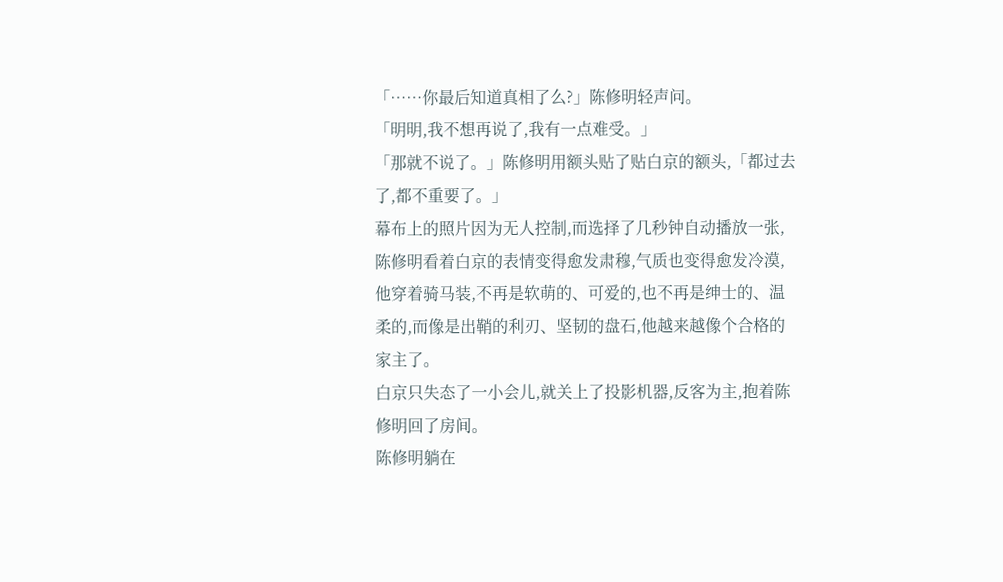「……你最后知道真相了么?」陈修明轻声问。
「明明,我不想再说了,我有一点难受。」
「那就不说了。」陈修明用额头贴了贴白京的额头,「都过去了,都不重要了。」
幕布上的照片因为无人控制,而选择了几秒钟自动播放一张,陈修明看着白京的表情变得愈发肃穆,气质也变得愈发冷漠,他穿着骑马装,不再是软萌的、可爱的,也不再是绅士的、温柔的,而像是出鞘的利刃、坚韧的盘石,他越来越像个合格的家主了。
白京只失态了一小会儿,就关上了投影机器,反客为主,抱着陈修明回了房间。
陈修明躺在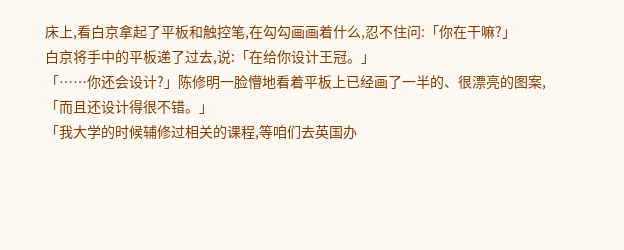床上,看白京拿起了平板和触控笔,在勾勾画画着什么,忍不住问:「你在干嘛?」
白京将手中的平板递了过去,说:「在给你设计王冠。」
「……你还会设计?」陈修明一脸懵地看着平板上已经画了一半的、很漂亮的图案,「而且还设计得很不错。」
「我大学的时候辅修过相关的课程,等咱们去英国办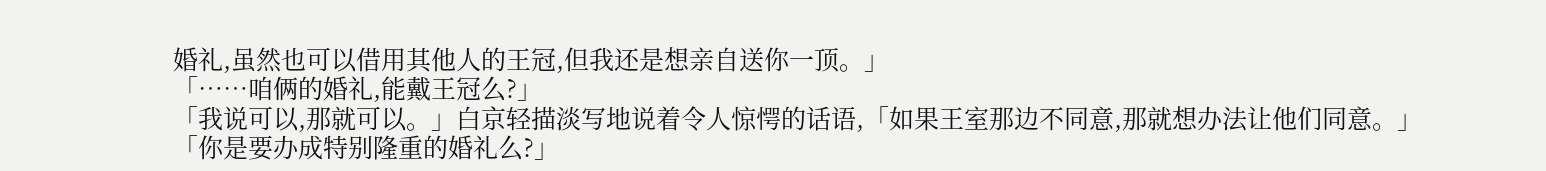婚礼,虽然也可以借用其他人的王冠,但我还是想亲自送你一顶。」
「……咱俩的婚礼,能戴王冠么?」
「我说可以,那就可以。」白京轻描淡写地说着令人惊愕的话语,「如果王室那边不同意,那就想办法让他们同意。」
「你是要办成特别隆重的婚礼么?」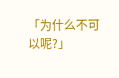「为什么不可以呢?」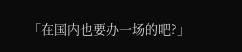「在国内也要办一场的吧?」